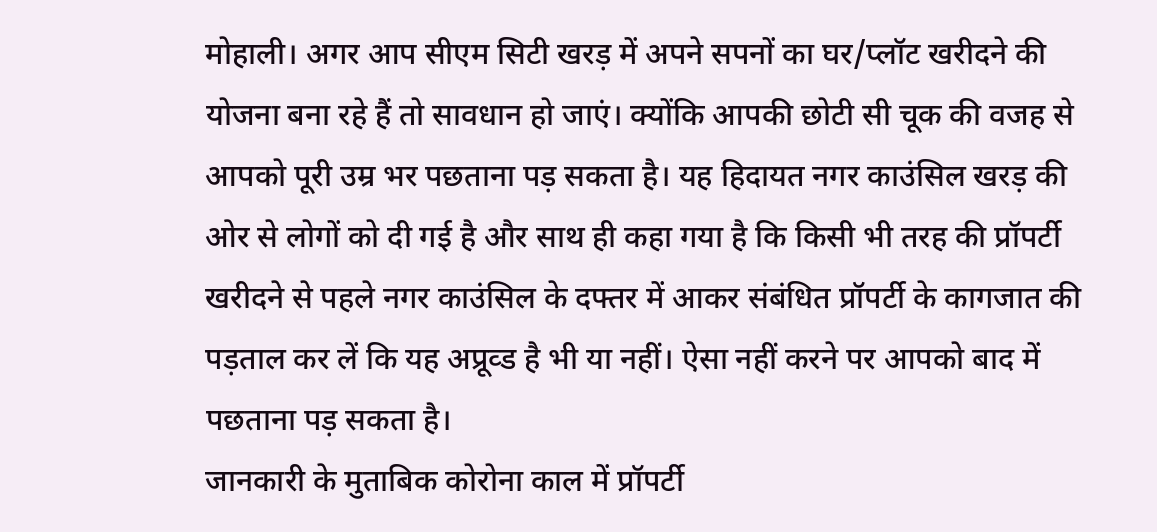मोहाली। अगर आप सीएम सिटी खरड़ में अपने सपनों का घर/प्लॉट खरीदने की योजना बना रहे हैं तो सावधान हो जाएं। क्योंकि आपकी छोटी सी चूक की वजह से आपको पूरी उम्र भर पछताना पड़ सकता है। यह हिदायत नगर काउंसिल खरड़ की ओर से लोगों को दी गई है और साथ ही कहा गया है कि किसी भी तरह की प्रॉपर्टी खरीदने से पहले नगर काउंसिल के दफ्तर में आकर संबंधित प्रॉपर्टी के कागजात की पड़ताल कर लें कि यह अप्रूव्ड है भी या नहीं। ऐसा नहीं करने पर आपको बाद में पछताना पड़ सकता है।
जानकारी के मुताबिक कोरोना काल में प्रॉपर्टी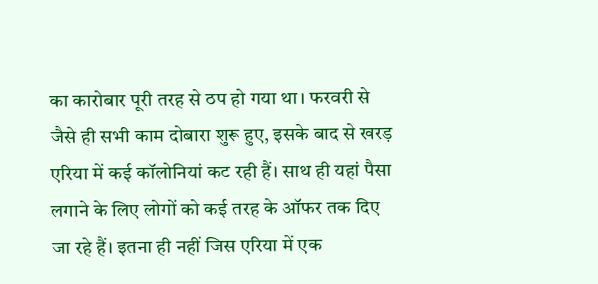का कारोबार पूरी तरह से ठप हो गया था। फरवरी से जैसे ही सभी काम दोबारा शुरू हुए, इसके बाद से खरड़ एरिया में कई कॉलोनियां कट रही हैं। साथ ही यहां पैसा लगाने के लिए लोगों को कई तरह के ऑफर तक दिए जा रहे हैं। इतना ही नहीं जिस एरिया में एक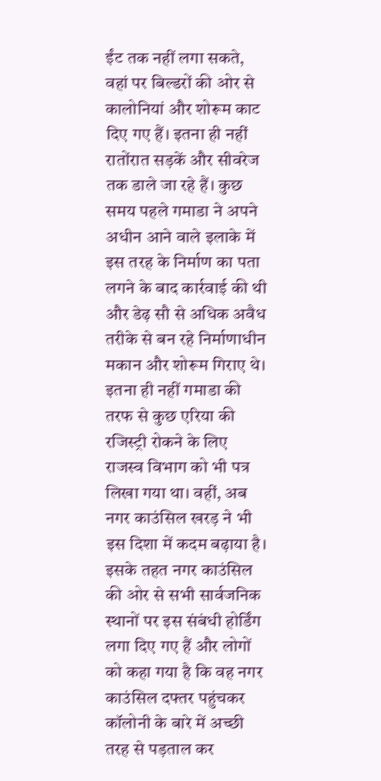ईंट तक नहीं लगा सकते, वहां पर बिल्डरों की ओर से कालोनियां और शोरूम काट दिए गए हैं। इतना ही नहीं रातोंरात सड़कें और सीवरेज तक डाले जा रहे हैं। कुछ समय पहले गमाडा ने अपने अधीन आने वाले इलाके में इस तरह के निर्माण का पता लगने के बाद कार्रवाई की थी और डेढ़ सौ से अधिक अवैध तरीके से बन रहे निर्माणाधीन मकान और शोरूम गिराए थे। इतना ही नहीं गमाडा की तरफ से कुछ एरिया की रजिस्ट्री रोकने के लिए राजस्व विभाग को भी पत्र लिखा गया था। वहीं, अब नगर काउंसिल खरड़ ने भी इस दिशा में कदम बढ़ाया है। इसके तहत नगर काउंसिल की ओर से सभी सार्वजनिक स्थानों पर इस संबंधी होर्डिंग लगा दिए गए हैं और लोगों को कहा गया है कि वह नगर काउंसिल दफ्तर पहुंचकर कॉलोनी के बारे में अच्छी तरह से पड़ताल कर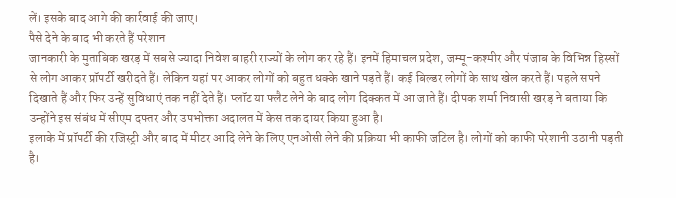लें। इसके बाद आगे की कार्रवाई की जाए।
पैसे देने के बाद भी करते हैं परेशान
जानकारी के मुताबिक खरड़ में सबसे ज्यादा निवेश बाहरी राज्यों के लोग कर रहे हैं। इनमें हिमाचल प्रदेश, जम्मू-कश्मीर और पंजाब के विभिन्न हिस्सों से लोग आकर प्रॉपर्टी खरीदते हैं। लेकिन यहां पर आकर लोगों को बहुत धक्के खाने पड़ते हैं। कई बिल्डर लोगों के साथ खेल करते हैं। पहले सपने दिखाते हैं और फिर उन्हें सुविधाएं तक नहीं देते हैं। प्लॉट या फ्लैट लेने के बाद लोग दिक्कत में आ जाते हैं। दीपक शर्मा निवासी खरड़ ने बताया कि उन्होंने इस संबंध में सीएम दफ्तर और उपभोक्ता अदालत में केस तक दायर किया हुआ है।
इलाके में प्रॉपर्टी की रजिस्ट्री और बाद में मीटर आदि लेने के लिए एनओसी लेने की प्रक्रिया भी काफी जटिल है। लोगों को काफी परेशानी उठानी पड़ती है।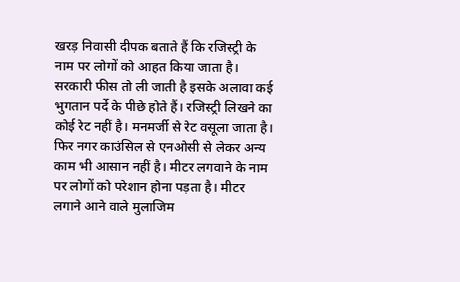खरड़ निवासी दीपक बताते हैं कि रजिस्ट्री के नाम पर लोगों को आहत किया जाता है। सरकारी फीस तो ली जाती है इसके अलावा कई भुगतान पर्दे के पीछे होते हैं। रजिस्ट्री लिखने का कोई रेट नहीं है। मनमर्जी से रेट वसूला जाता है। फिर नगर काउंसिल से एनओसी से लेकर अन्य काम भी आसान नहीं है। मीटर लगवाने के नाम पर लोगों को परेशान होना पड़ता है। मीटर लगाने आने वाले मुलाजिम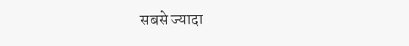सबसे ज्यादा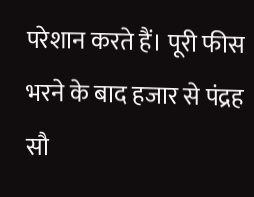परेशान करते हैं। पूरी फीस भरने के बाद हजार से पंद्रह सौ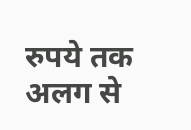रुपये तक अलग से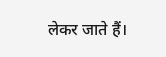लेकर जाते हैं।